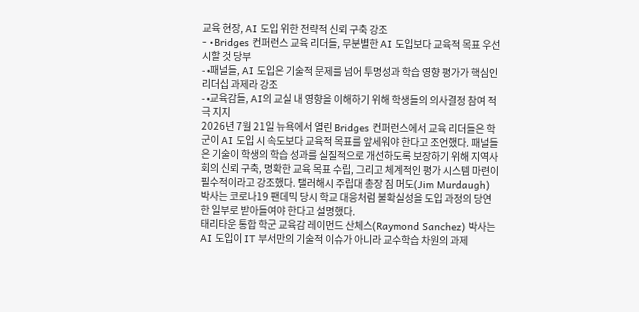교육 현장, AI 도입 위한 전략적 신뢰 구축 강조
- •Bridges 컨퍼런스 교육 리더들, 무분별한 AI 도입보다 교육적 목표 우선시할 것 당부
- •패널들, AI 도입은 기술적 문제를 넘어 투명성과 학습 영향 평가가 핵심인 리더십 과제라 강조
- •교육감들, AI의 교실 내 영향을 이해하기 위해 학생들의 의사결정 참여 적극 지지
2026년 7월 21일 뉴욕에서 열린 Bridges 컨퍼런스에서 교육 리더들은 학군이 AI 도입 시 속도보다 교육적 목표를 앞세워야 한다고 조언했다. 패널들은 기술이 학생의 학습 성과를 실질적으로 개선하도록 보장하기 위해 지역사회의 신뢰 구축, 명확한 교육 목표 수립, 그리고 체계적인 평가 시스템 마련이 필수적이라고 강조했다. 탤러해시 주립대 총장 짐 머도(Jim Murdaugh) 박사는 코로나19 팬데믹 당시 학교 대응처럼 불확실성을 도입 과정의 당연한 일부로 받아들여야 한다고 설명했다.
태리타운 통합 학군 교육감 레이먼드 산체스(Raymond Sanchez) 박사는 AI 도입이 IT 부서만의 기술적 이슈가 아니라 교수학습 차원의 과제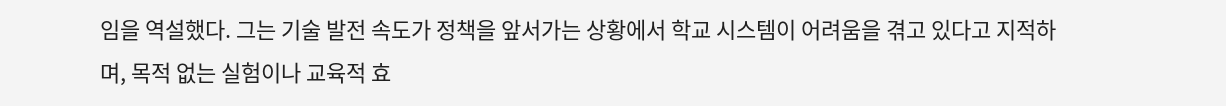임을 역설했다. 그는 기술 발전 속도가 정책을 앞서가는 상황에서 학교 시스템이 어려움을 겪고 있다고 지적하며, 목적 없는 실험이나 교육적 효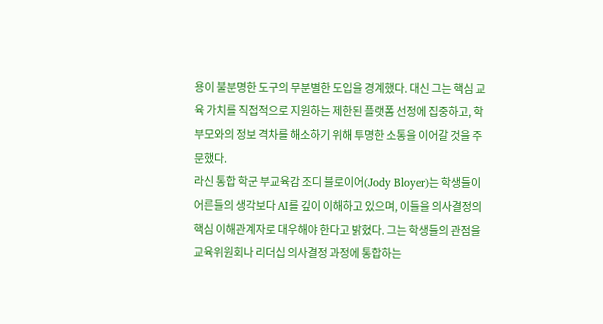용이 불분명한 도구의 무분별한 도입을 경계했다. 대신 그는 핵심 교육 가치를 직접적으로 지원하는 제한된 플랫폼 선정에 집중하고, 학부모와의 정보 격차를 해소하기 위해 투명한 소통을 이어갈 것을 주문했다.
라신 통합 학군 부교육감 조디 블로이어(Jody Bloyer)는 학생들이 어른들의 생각보다 AI를 깊이 이해하고 있으며, 이들을 의사결정의 핵심 이해관계자로 대우해야 한다고 밝혔다. 그는 학생들의 관점을 교육위원회나 리더십 의사결정 과정에 통합하는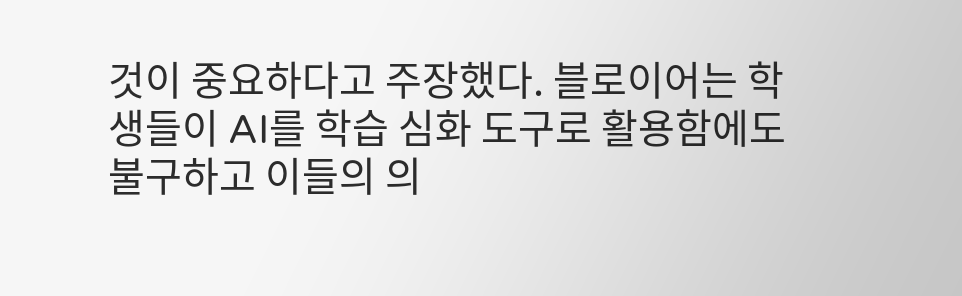것이 중요하다고 주장했다. 블로이어는 학생들이 AI를 학습 심화 도구로 활용함에도 불구하고 이들의 의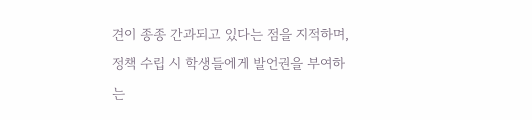견이 종종 간과되고 있다는 점을 지적하며, 정책 수립 시 학생들에게 발언권을 부여하는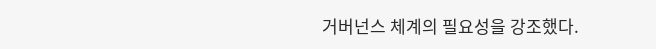거버넌스 체계의 필요성을 강조했다.